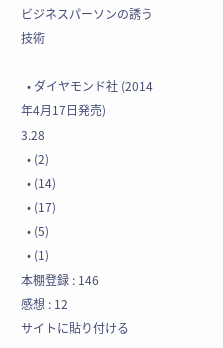ビジネスパーソンの誘う技術

  • ダイヤモンド社 (2014年4月17日発売)
3.28
  • (2)
  • (14)
  • (17)
  • (5)
  • (1)
本棚登録 : 146
感想 : 12
サイトに貼り付ける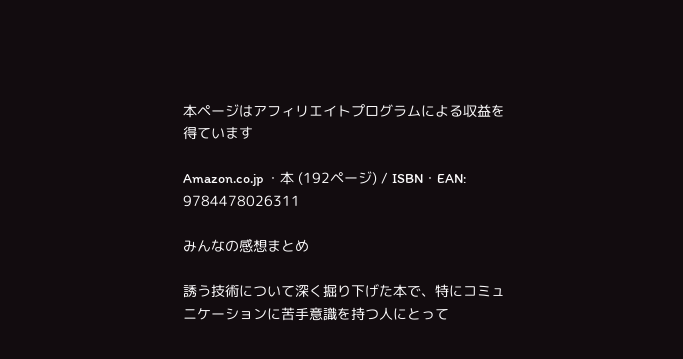本ページはアフィリエイトプログラムによる収益を得ています

Amazon.co.jp ・本 (192ページ) / ISBN・EAN: 9784478026311

みんなの感想まとめ

誘う技術について深く掘り下げた本で、特にコミュニケーションに苦手意識を持つ人にとって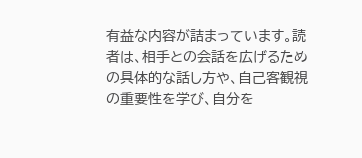有益な内容が詰まっています。読者は、相手との会話を広げるための具体的な話し方や、自己客観視の重要性を学び、自分を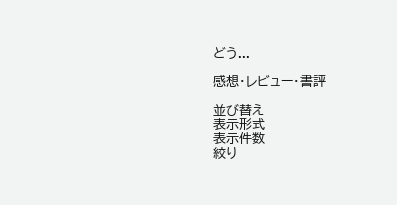どう...

感想・レビュー・書評

並び替え
表示形式
表示件数
絞り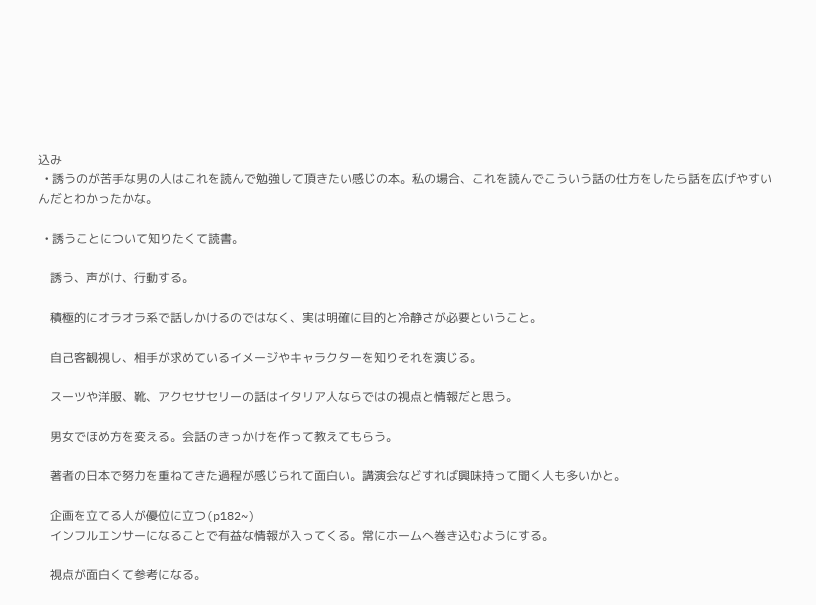込み
  • 誘うのが苦手な男の人はこれを読んで勉強して頂きたい感じの本。私の場合、これを読んでこういう話の仕方をしたら話を広げやすいんだとわかったかな。

  • 誘うことについて知りたくて読書。

    誘う、声がけ、行動する。

    積極的にオラオラ系で話しかけるのではなく、実は明確に目的と冷静さが必要ということ。

    自己客観視し、相手が求めているイメージやキャラクターを知りそれを演じる。

    スーツや洋服、靴、アクセサセリーの話はイタリア人ならではの視点と情報だと思う。

    男女でほめ方を変える。会話のきっかけを作って教えてもらう。

    著者の日本で努力を重ねてきた過程が感じられて面白い。講演会などすれば興味持って聞く人も多いかと。

    企画を立てる人が優位に立つ(p182~)
    インフルエンサーになることで有益な情報が入ってくる。常にホームへ巻き込むようにする。

    視点が面白くて参考になる。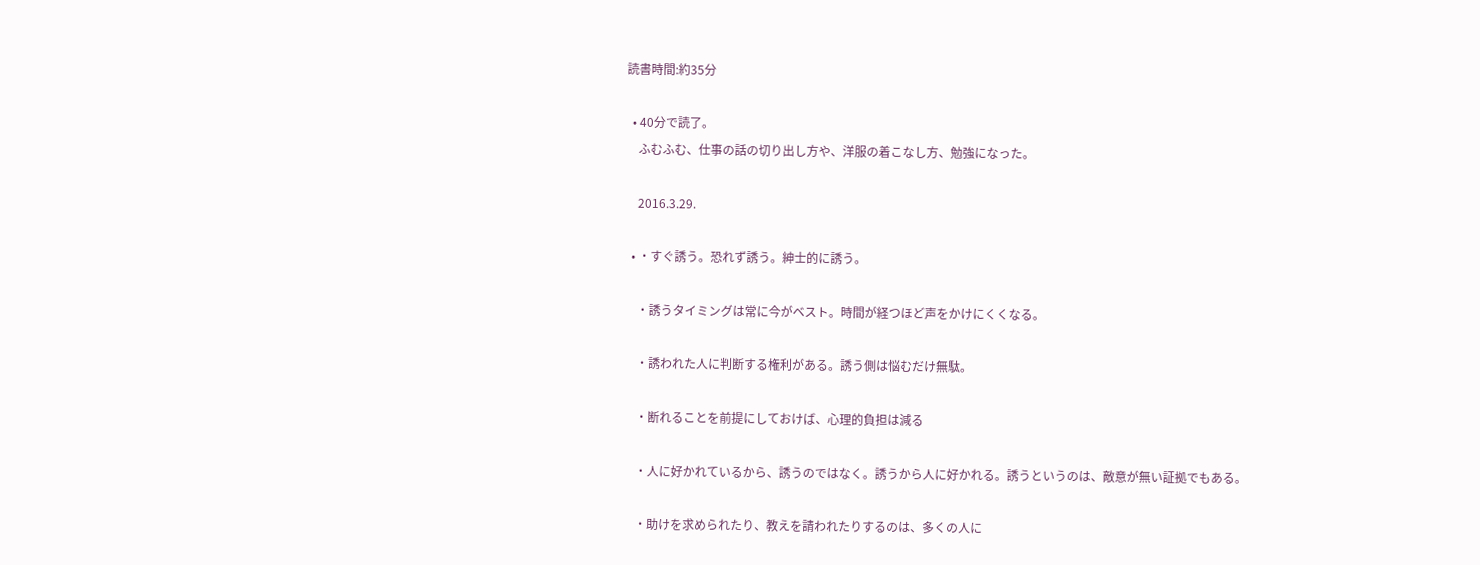読書時間:約35分

  • 40分で読了。
    ふむふむ、仕事の話の切り出し方や、洋服の着こなし方、勉強になった。

    2016.3.29.

  • ・すぐ誘う。恐れず誘う。紳士的に誘う。

    ・誘うタイミングは常に今がベスト。時間が経つほど声をかけにくくなる。

    ・誘われた人に判断する権利がある。誘う側は悩むだけ無駄。

    ・断れることを前提にしておけば、心理的負担は減る

    ・人に好かれているから、誘うのではなく。誘うから人に好かれる。誘うというのは、敵意が無い証拠でもある。

    ・助けを求められたり、教えを請われたりするのは、多くの人に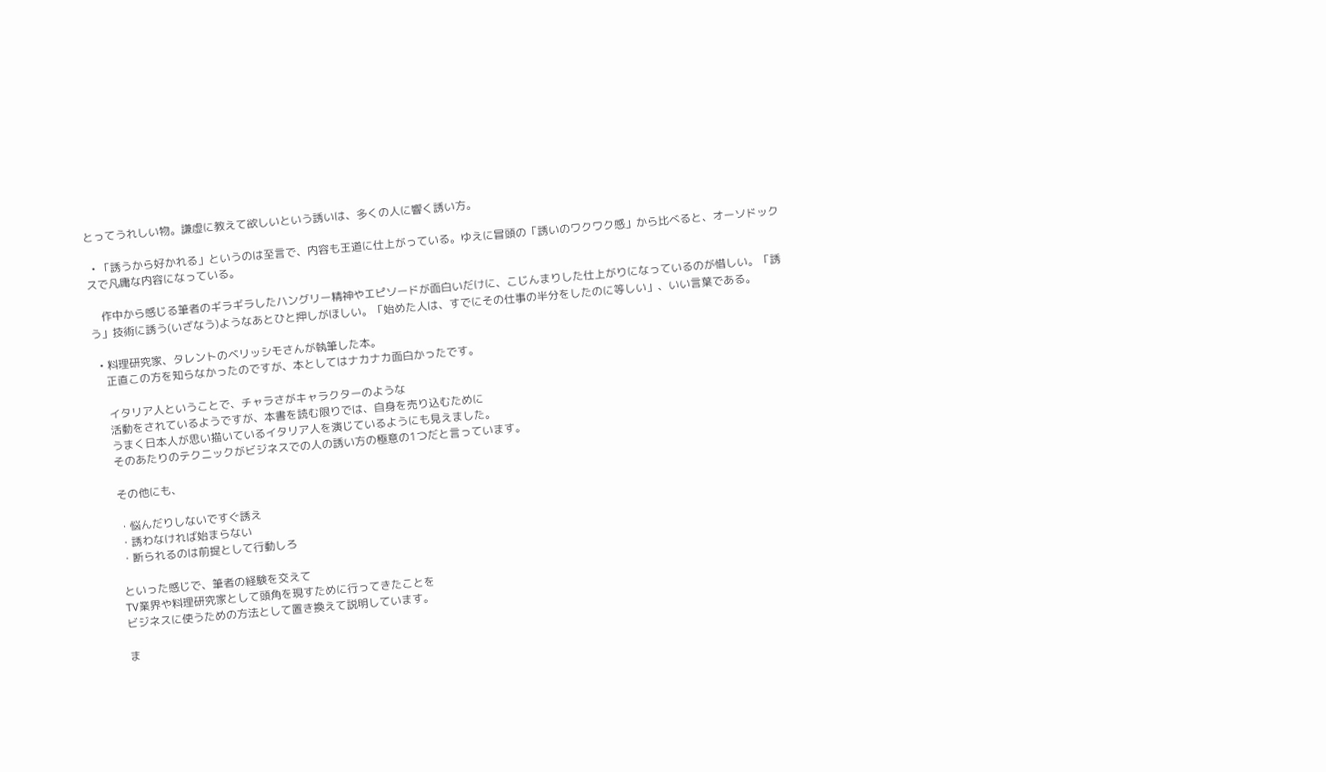とってうれしい物。謙虚に教えて欲しいという誘いは、多くの人に響く誘い方。

  • 「誘うから好かれる」というのは至言で、内容も王道に仕上がっている。ゆえに冒頭の「誘いのワクワク感」から比べると、オーソドックスで凡庸な内容になっている。

    作中から感じる筆者のギラギラしたハングリー精神やエピソードが面白いだけに、こじんまりした仕上がりになっているのが惜しい。「誘う」技術に誘う(いざなう)ようなあとひと押しがほしい。「始めた人は、すでにその仕事の半分をしたのに等しい」、いい言葉である。

  • 料理研究家、タレントのベリッシモさんが執筆した本。
    正直この方を知らなかったのですが、本としてはナカナカ面白かったです。

    イタリア人ということで、チャラさがキャラクターのような
    活動をされているようですが、本書を読む限りでは、自身を売り込むために
    うまく日本人が思い描いているイタリア人を演じているようにも見えました。
    そのあたりのテクニックがビジネスでの人の誘い方の極意の1つだと言っています。

    その他にも、

    ・悩んだりしないですぐ誘え
    ・誘わなければ始まらない
    ・断られるのは前提として行動しろ

    といった感じで、筆者の経験を交えて
    TV業界や料理研究家として頭角を現すために行ってきたことを
    ビジネスに使うための方法として置き換えて説明しています。

    ま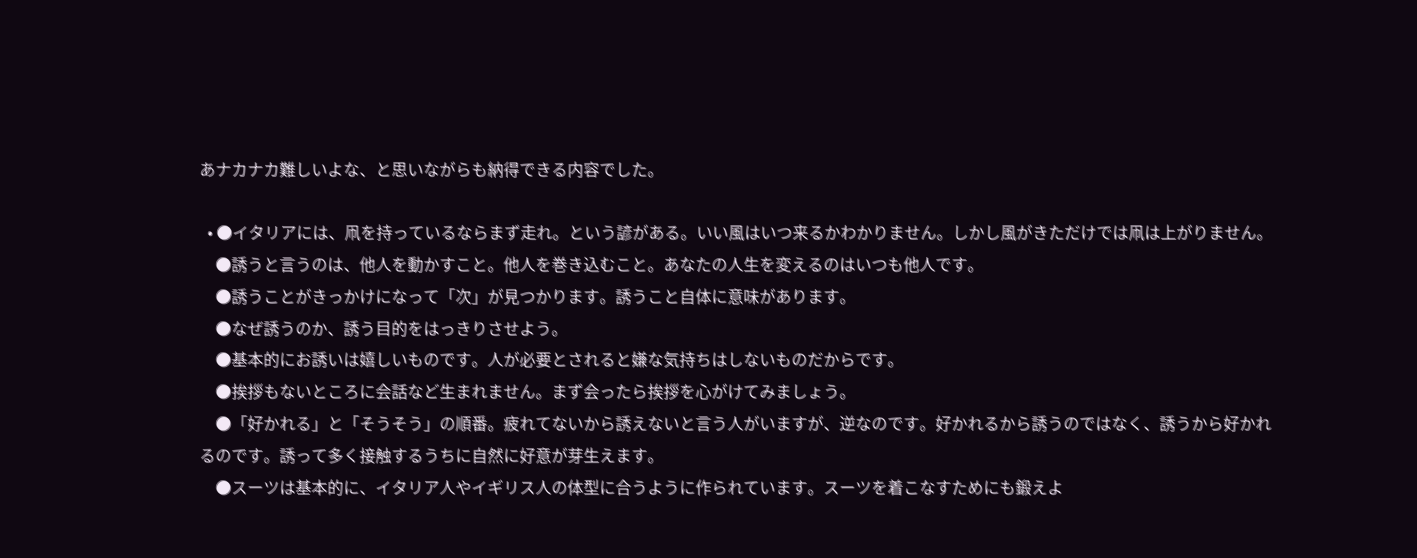あナカナカ難しいよな、と思いながらも納得できる内容でした。

  • ●イタリアには、凧を持っているならまず走れ。という諺がある。いい風はいつ来るかわかりません。しかし風がきただけでは凧は上がりません。
    ●誘うと言うのは、他人を動かすこと。他人を巻き込むこと。あなたの人生を変えるのはいつも他人です。
    ●誘うことがきっかけになって「次」が見つかります。誘うこと自体に意味があります。
    ●なぜ誘うのか、誘う目的をはっきりさせよう。
    ●基本的にお誘いは嬉しいものです。人が必要とされると嫌な気持ちはしないものだからです。
    ●挨拶もないところに会話など生まれません。まず会ったら挨拶を心がけてみましょう。
    ●「好かれる」と「そうそう」の順番。疲れてないから誘えないと言う人がいますが、逆なのです。好かれるから誘うのではなく、誘うから好かれるのです。誘って多く接触するうちに自然に好意が芽生えます。
    ●スーツは基本的に、イタリア人やイギリス人の体型に合うように作られています。スーツを着こなすためにも鍛えよ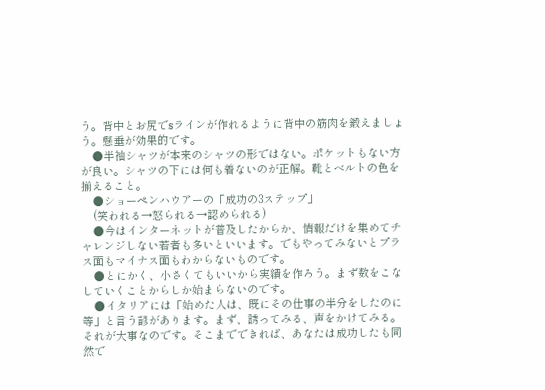う。背中とお尻でsラインが作れるように背中の筋肉を鍛えましょう。懸垂が効果的です。
    ●半袖シャツが本来のシャツの形ではない。ポケットもない方が良い。シャツの下には何も着ないのが正解。靴とベルトの色を揃えること。
    ●ショーペンハウアーの「成功の3ステップ」
    (笑われる→怒られる→認められる)
    ●今はインターネットが普及したからか、情報だけを集めてチャレンジしない若者も多いといいます。でもやってみないとプラス面もマイナス面もわからないものです。
    ●とにかく、小さくてもいいから実績を作ろう。まず数をこなしていくことからしか始まらないのです。
    ●イタリアには「始めた人は、既にその仕事の半分をしたのに等」と言う諺があります。まず、誘ってみる、声をかけてみる。それが大事なのです。そこまでできれば、あなたは成功したも同然で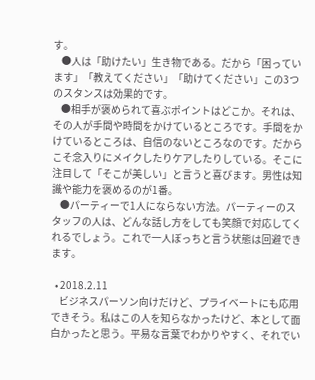す。
    ●人は「助けたい」生き物である。だから「困っています」「教えてください」「助けてください」この3つのスタンスは効果的です。
    ●相手が褒められて喜ぶポイントはどこか。それは、その人が手間や時間をかけているところです。手間をかけているところは、自信のないところなのです。だからこそ念入りにメイクしたりケアしたりしている。そこに注目して「そこが美しい」と言うと喜びます。男性は知識や能力を褒めるのが1番。
    ●パーティーで1人にならない方法。パーティーのスタッフの人は、どんな話し方をしても笑顔で対応してくれるでしょう。これで一人ぼっちと言う状態は回避できます。

  • 2018.2.11
    ビジネスパーソン向けだけど、プライベートにも応用できそう。私はこの人を知らなかったけど、本として面白かったと思う。平易な言葉でわかりやすく、それでい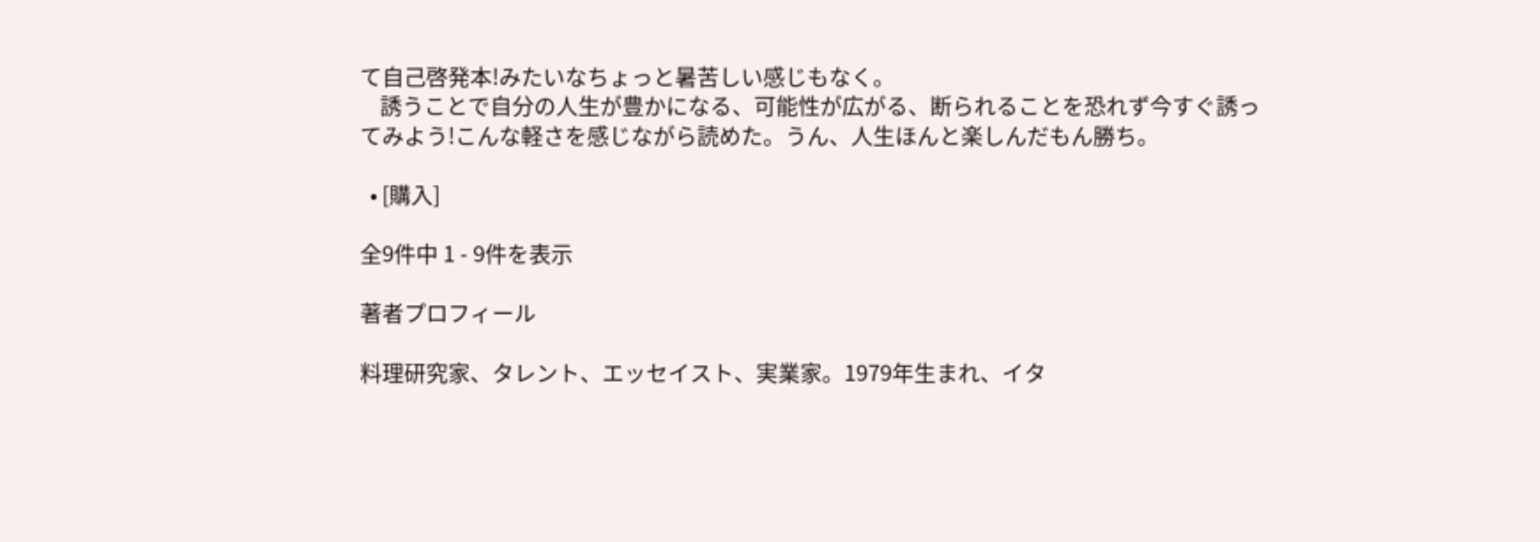て自己啓発本!みたいなちょっと暑苦しい感じもなく。
    誘うことで自分の人生が豊かになる、可能性が広がる、断られることを恐れず今すぐ誘ってみよう!こんな軽さを感じながら読めた。うん、人生ほんと楽しんだもん勝ち。

  • [購入]

全9件中 1 - 9件を表示

著者プロフィール

料理研究家、タレント、エッセイスト、実業家。1979年生まれ、イタ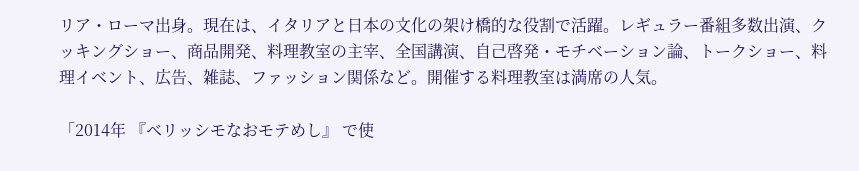リア・ローマ出身。現在は、イタリアと日本の文化の架け橋的な役割で活躍。レギュラー番組多数出演、クッキングショー、商品開発、料理教室の主宰、全国講演、自己啓発・モチベーション論、トークショー、料理イベント、広告、雑誌、ファッション関係など。開催する料理教室は満席の人気。

「2014年 『ベリッシモなおモテめし』 で使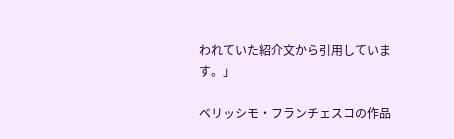われていた紹介文から引用しています。」

ベリッシモ・フランチェスコの作品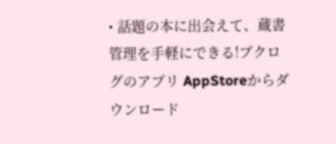• 話題の本に出会えて、蔵書管理を手軽にできる!ブクログのアプリ AppStoreからダウンロード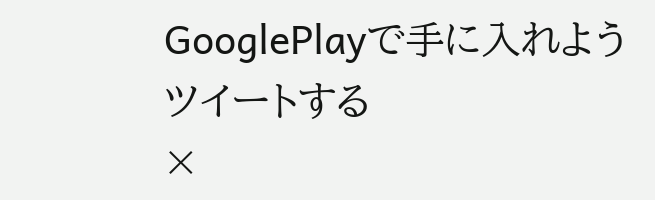GooglePlayで手に入れよう
ツイートする
×